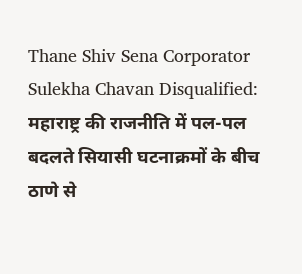Thane Shiv Sena Corporator Sulekha Chavan Disqualified: महाराष्ट्र की राजनीति में पल-पल बदलते सियासी घटनाक्रमों के बीच ठाणे से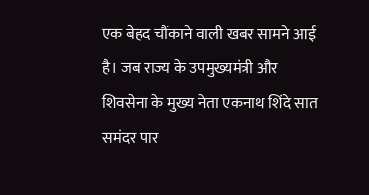एक बेहद चौंकाने वाली खबर सामने आई है। जब राज्य के उपमुख्यमंत्री और शिवसेना के मुख्य नेता एकनाथ शिंदे सात समंदर पार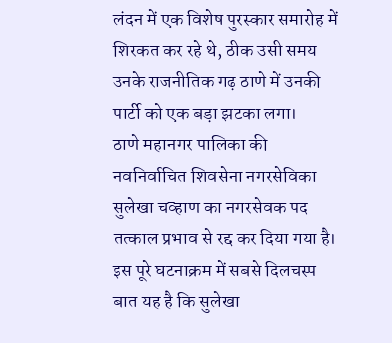लंदन में एक विशेष पुरस्कार समारोह में शिरकत कर रहे थे, ठीक उसी समय उनके राजनीतिक गढ़ ठाणे में उनकी पार्टी को एक बड़ा झटका लगा।
ठाणे महानगर पालिका की नवनिर्वाचित शिवसेना नगरसेविका सुलेखा चव्हाण का नगरसेवक पद तत्काल प्रभाव से रद्द कर दिया गया है।
इस पूरे घटनाक्रम में सबसे दिलचस्प बात यह है कि सुलेखा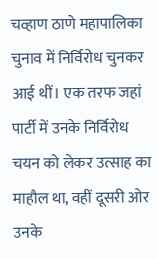चव्हाण ठाणे महापालिका चुनाव में निर्विरोध चुनकर आई थीं। एक तरफ जहां पार्टी में उनके निर्विरोध चयन को लेकर उत्साह का माहौल था, वहीं दूसरी ओर उनके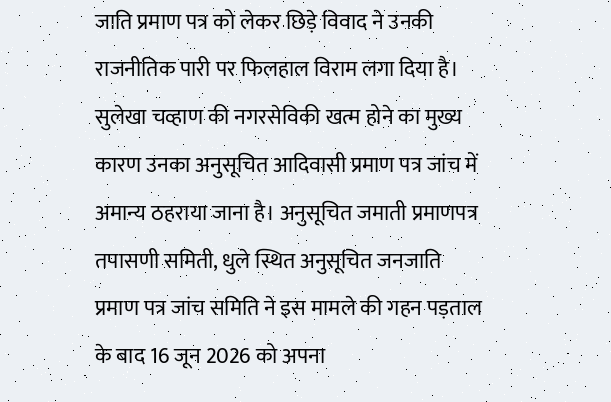जाति प्रमाण पत्र को लेकर छिड़े विवाद ने उनकी राजनीतिक पारी पर फिलहाल विराम लगा दिया है।
सुलेखा चव्हाण की नगरसेविकी खत्म होने का मुख्य कारण उनका अनुसूचित आदिवासी प्रमाण पत्र जांच में अमान्य ठहराया जाना है। अनुसूचित जमाती प्रमाणपत्र तपासणी समिती, धुले स्थित अनुसूचित जनजाति प्रमाण पत्र जांच समिति ने इस मामले की गहन पड़ताल के बाद 16 जून 2026 को अपना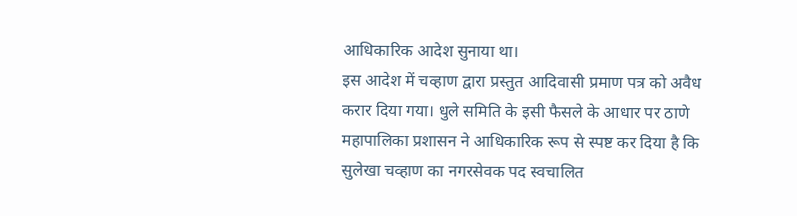आधिकारिक आदेश सुनाया था।
इस आदेश में चव्हाण द्वारा प्रस्तुत आदिवासी प्रमाण पत्र को अवैध करार दिया गया। धुले समिति के इसी फैसले के आधार पर ठाणे महापालिका प्रशासन ने आधिकारिक रूप से स्पष्ट कर दिया है कि सुलेखा चव्हाण का नगरसेवक पद स्वचालित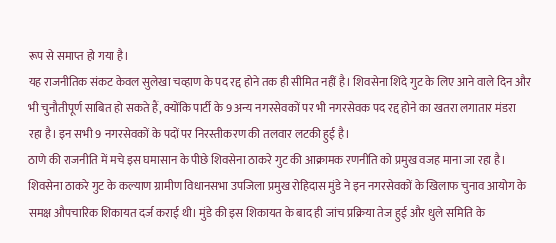रूप से समाप्त हो गया है।
यह राजनीतिक संकट केवल सुलेखा चव्हाण के पद रद्द होने तक ही सीमित नहीं है। शिवसेना शिंदे गुट के लिए आने वाले दिन और भी चुनौतीपूर्ण साबित हो सकते हैं, क्योंकि पार्टी के 9 अन्य नगरसेवकों पर भी नगरसेवक पद रद्द होने का खतरा लगातार मंडरा रहा है। इन सभी 9 नगरसेवकों के पदों पर निरस्तीकरण की तलवार लटकी हुई है।
ठाणे की राजनीति में मचे इस घमासान के पीछे शिवसेना ठाकरे गुट की आक्रामक रणनीति को प्रमुख वजह माना जा रहा है। शिवसेना ठाकरे गुट के कल्याण ग्रामीण विधानसभा उपजिला प्रमुख रोहिदास मुंडे ने इन नगरसेवकों के खिलाफ चुनाव आयोग के समक्ष औपचारिक शिकायत दर्ज कराई थी। मुंडे की इस शिकायत के बाद ही जांच प्रक्रिया तेज हुई और धुले समिति के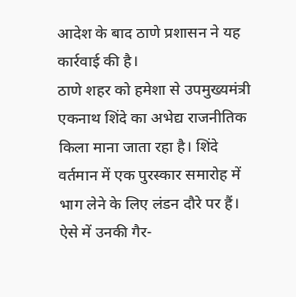आदेश के बाद ठाणे प्रशासन ने यह कार्रवाई की है।
ठाणे शहर को हमेशा से उपमुख्यमंत्री एकनाथ शिंदे का अभेद्य राजनीतिक किला माना जाता रहा है। शिंदे वर्तमान में एक पुरस्कार समारोह में भाग लेने के लिए लंडन दौरे पर हैं। ऐसे में उनकी गैर-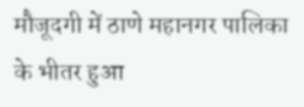मौजूदगी में ठाणे महानगर पालिका के भीतर हुआ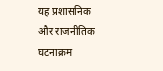यह प्रशासनिक और राजनीतिक घटनाक्रम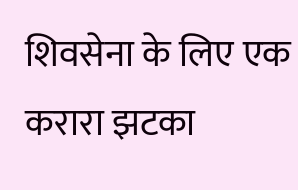शिवसेना के लिए एक करारा झटका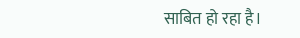साबित हो रहा है।